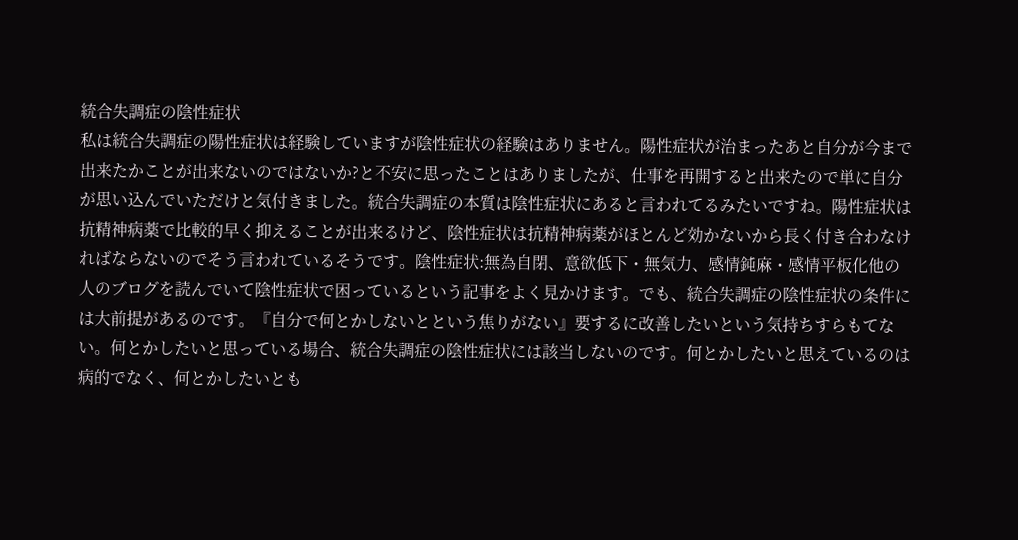統合失調症の陰性症状
私は統合失調症の陽性症状は経験していますが陰性症状の経験はありません。陽性症状が治まったあと自分が今まで出来たかことが出来ないのではないか?と不安に思ったことはありましたが、仕事を再開すると出来たので単に自分が思い込んでいただけと気付きました。統合失調症の本質は陰性症状にあると言われてるみたいですね。陽性症状は抗精神病薬で比較的早く抑えることが出来るけど、陰性症状は抗精神病薬がほとんど効かないから長く付き合わなければならないのでそう言われているそうです。陰性症状:無為自閉、意欲低下・無気力、感情鈍麻・感情平板化他の人のブログを読んでいて陰性症状で困っているという記事をよく見かけます。でも、統合失調症の陰性症状の条件には大前提があるのです。『自分で何とかしないとという焦りがない』要するに改善したいという気持ちすらもてない。何とかしたいと思っている場合、統合失調症の陰性症状には該当しないのです。何とかしたいと思えているのは病的でなく、何とかしたいとも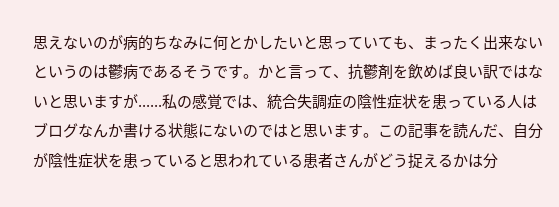思えないのが病的ちなみに何とかしたいと思っていても、まったく出来ないというのは鬱病であるそうです。かと言って、抗鬱剤を飲めば良い訳ではないと思いますが......私の感覚では、統合失調症の陰性症状を患っている人はブログなんか書ける状態にないのではと思います。この記事を読んだ、自分が陰性症状を患っていると思われている患者さんがどう捉えるかは分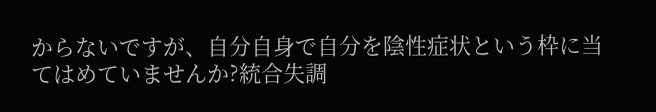からないですが、自分自身で自分を陰性症状という枠に当てはめていませんか?統合失調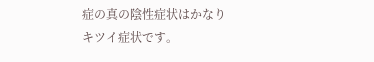症の真の陰性症状はかなりキツイ症状です。